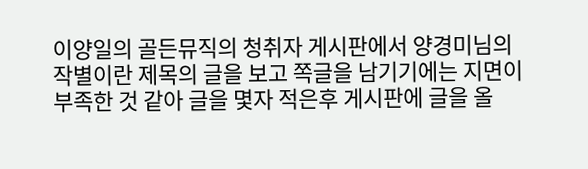이양일의 골든뮤직의 청취자 게시판에서 양경미님의 작별이란 제목의 글을 보고 쪽글을 남기기에는 지면이 부족한 것 같아 글을 몇자 적은후 게시판에 글을 올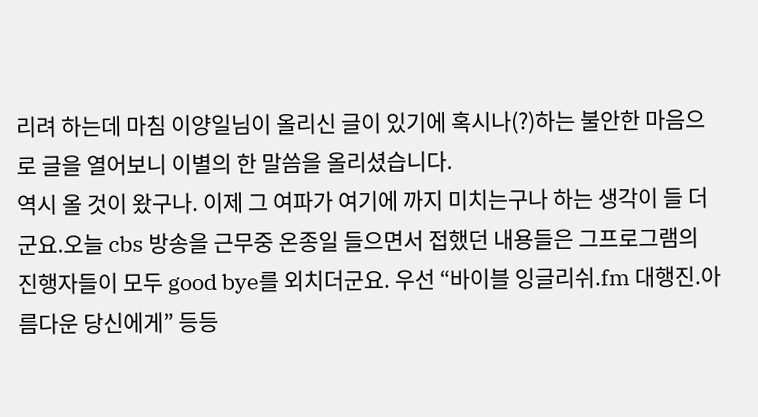리려 하는데 마침 이양일님이 올리신 글이 있기에 혹시나(?)하는 불안한 마음으로 글을 열어보니 이별의 한 말씀을 올리셨습니다.
역시 올 것이 왔구나. 이제 그 여파가 여기에 까지 미치는구나 하는 생각이 들 더 군요.오늘 cbs 방송을 근무중 온종일 들으면서 접했던 내용들은 그프로그램의 진행자들이 모두 good bye를 외치더군요. 우선 “바이블 잉글리쉬.fm 대행진.아름다운 당신에게” 등등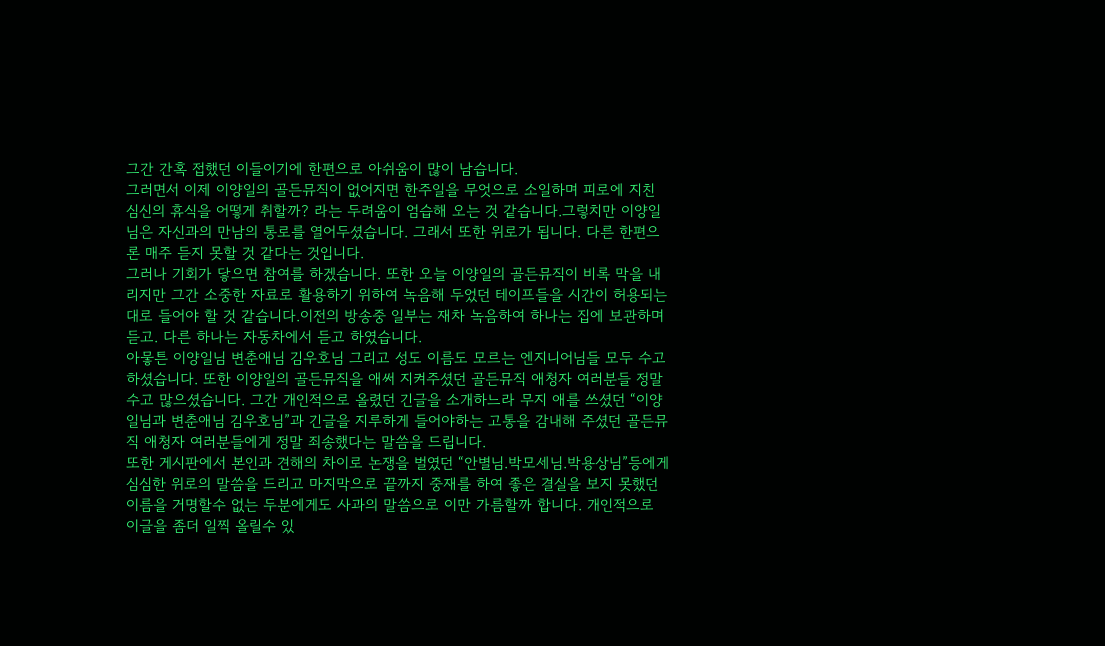그간 간혹 접했던 이들이기에 한편으로 아쉬움이 많이 남습니다.
그러면서 이제 이양일의 골든뮤직이 없어지면 한주일을 무엇으로 소일하며 피로에 지친 심신의 휴식을 어떻게 취할까? 라는 두려움이 엄습해 오는 것 같습니다.그렇치만 이양일님은 자신과의 만남의 통로를 열어두셨습니다. 그래서 또한 위로가 됩니다. 다른 한편으론 매주 듣지 못할 것 같다는 것입니다.
그러나 기회가 닿으면 참여를 하겠습니다. 또한 오늘 이양일의 골든뮤직이 비록 막을 내리지만 그간 소중한 자료로 활용하기 위하여 녹음해 두었던 테이프들을 시간이 허용되는 대로 들어야 할 것 같습니다.이전의 방송중 일부는 재차 녹음하여 하나는 집에 보관하며 듣고. 다른 하나는 자동차에서 듣고 하였습니다.
아뭏튼 이양일님 변춘애님 김우호님 그리고 성도 이름도 모르는 엔지니어님들 모두 수고하셨습니다. 또한 이양일의 골든뮤직을 애써 지켜주셨던 골든뮤직 애청자 여러분들 정말 수고 많으셨습니다. 그간 개인적으로 올렸던 긴글을 소개하느라 무지 애를 쓰셨던 “이양일님과 변춘애님 김우호님”과 긴글을 지루하게 들어야하는 고통을 감내해 주셨던 골든뮤직 애청자 여러분들에게 정말 죄송했다는 말씀을 드립니다.
또한 게시판에서 본인과 견해의 차이로 논쟁을 벌였던 “안별님.박모세님.박용상님”등에게 심심한 위로의 말씀을 드리고 마지막으로 끝까지 중재를 하여 좋은 결실을 보지 못했던 이름을 거명할수 없는 두분에게도 사과의 말씀으로 이만 가름할까 합니다. 개인적으로 이글을 좀더 일찍 올릴수 있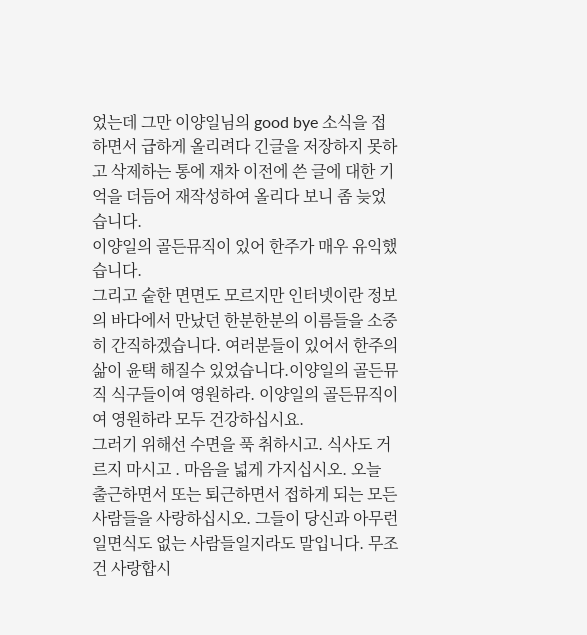었는데 그만 이양일님의 good bye 소식을 접하면서 급하게 올리려다 긴글을 저장하지 못하고 삭제하는 통에 재차 이전에 쓴 글에 대한 기억을 더듬어 재작성하여 올리다 보니 좀 늦었습니다.
이양일의 골든뮤직이 있어 한주가 매우 유익했습니다.
그리고 숱한 면면도 모르지만 인터넷이란 정보의 바다에서 만났던 한분한분의 이름들을 소중히 간직하겠습니다. 여러분들이 있어서 한주의 삶이 윤택 해질수 있었습니다.이양일의 골든뮤직 식구들이여 영원하라. 이양일의 골든뮤직이여 영원하라 모두 건강하십시요.
그러기 위해선 수면을 푹 취하시고. 식사도 거르지 마시고 . 마음을 넓게 가지십시오. 오늘 출근하면서 또는 퇴근하면서 접하게 되는 모든 사람들을 사랑하십시오. 그들이 당신과 아무런 일면식도 없는 사람들일지라도 말입니다. 무조건 사랑합시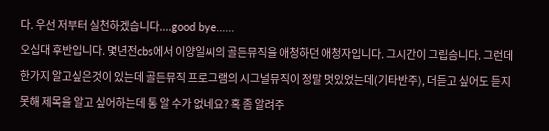다. 우선 저부터 실천하겠습니다....good bye......
오십대 후반입니다. 몇년전cbs에서 이양일씨의 골든뮤직을 애청하던 애청자입니다. 그시간이 그립슴니다. 그런데 한가지 알고싶은것이 있는데 골든뮤직 프로그램의 시그널뮤직이 정말 멋있었는데(기타반주), 더듣고 싶어도 듣지못해 제목을 알고 싶어하는데 통 알 수가 없네요? 혹 좀 알려주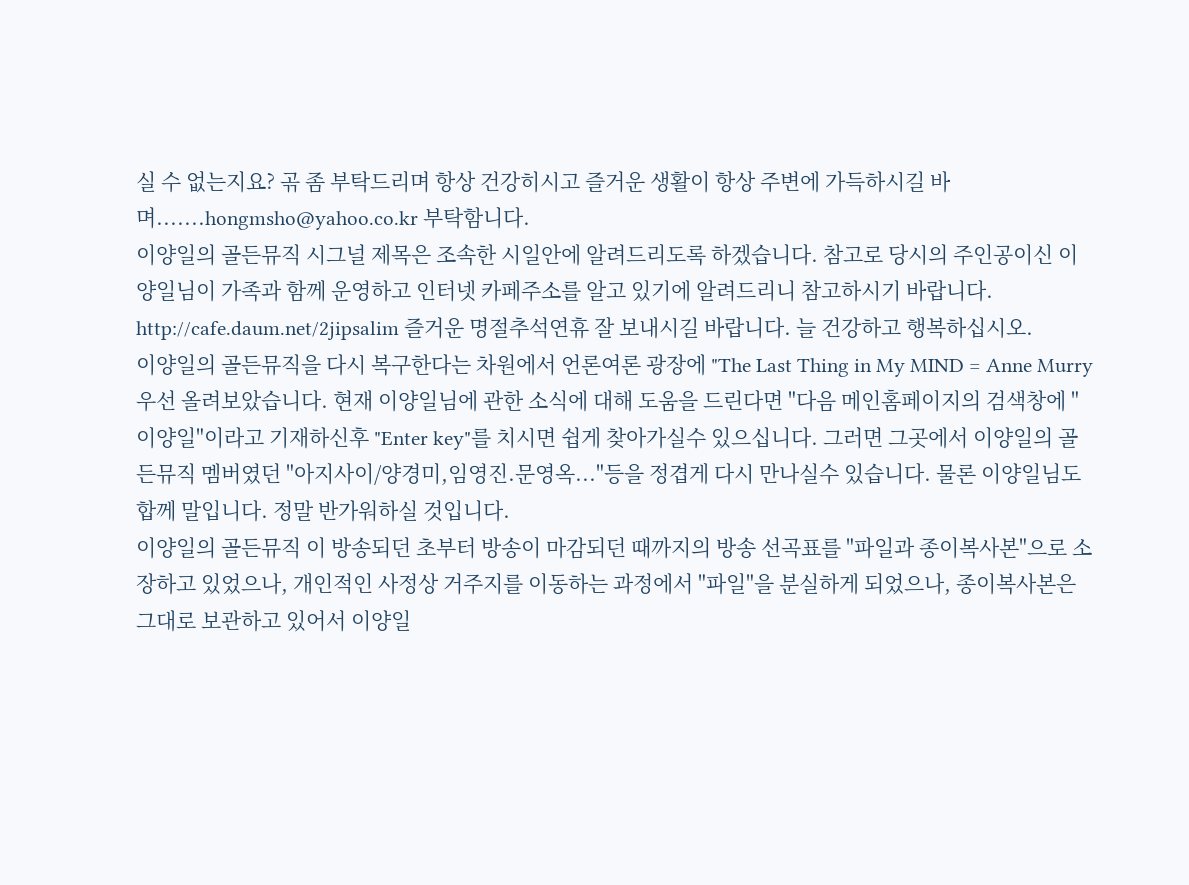실 수 없는지요? 곢 좀 부탁드리며 항상 건강히시고 즐거운 생활이 항상 주변에 가득하시길 바며.......hongmsho@yahoo.co.kr 부탁함니다.
이양일의 골든뮤직 시그널 제목은 조속한 시일안에 알려드리도록 하겠습니다. 참고로 당시의 주인공이신 이양일님이 가족과 함께 운영하고 인터넷 카페주소를 알고 있기에 알려드리니 참고하시기 바랍니다. http://cafe.daum.net/2jipsalim 즐거운 명절추석연휴 잘 보내시길 바랍니다. 늘 건강하고 행복하십시오.
이양일의 골든뮤직을 다시 복구한다는 차원에서 언론여론 광장에 "The Last Thing in My MIND = Anne Murry 우선 올려보았습니다. 현재 이양일님에 관한 소식에 대해 도움을 드린다면 "다음 메인홈페이지의 검색창에 "이양일"이라고 기재하신후 "Enter key"를 치시면 쉽게 찾아가실수 있으십니다. 그러면 그곳에서 이양일의 골든뮤직 멤버였던 "아지사이/양경미,임영진.문영옥..."등을 정겹게 다시 만나실수 있습니다. 물론 이양일님도 합께 말입니다. 정말 반가워하실 것입니다.
이양일의 골든뮤직 이 방송되던 초부터 방송이 마감되던 때까지의 방송 선곡표를 "파일과 종이복사본"으로 소장하고 있었으나, 개인적인 사정상 거주지를 이동하는 과정에서 "파일"을 분실하게 되었으나, 종이복사본은 그대로 보관하고 있어서 이양일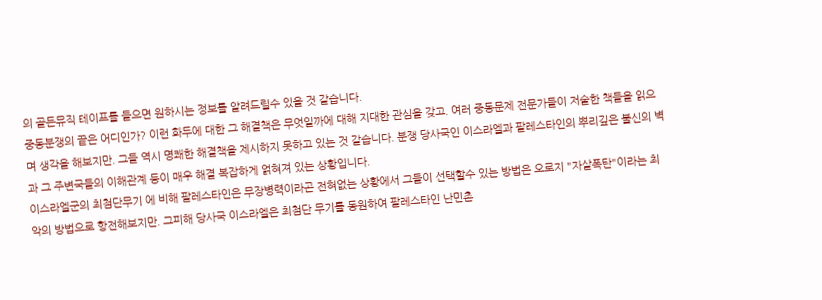의 골든뮤직 테이프를 들으면 원하시는 정보를 알려드릴수 있을 것 같습니다.
중동분쟁의 끝은 어디인가? 이런 화두에 대한 그 해결책은 무엇일까에 대해 지대한 관심을 갖고. 여러 중동문제 전문가들이 저술한 책들을 읽으며 생각을 해보지만. 그들 역시 명쾌한 해결책을 제시하지 못하고 있는 것 같습니다. 분쟁 당사국인 이스라엘과 팔레스타인의 뿌리깊은 불신의 벽과 그 주변국들의 이해관계 등이 매우 해결 복잡하게 얽혀져 있는 상황입니다.
이스라엘군의 최첨단무기 에 비해 팔레스타인은 무장병력이라곤 전혀없는 상황에서 그들이 선택할수 있는 방법은 오로지 "자살폭탄"이라는 최악의 방법으로 항전해보지만. 그피해 당사국 이스라엘은 최첨단 무기를 동원하여 팔레스타인 난민촌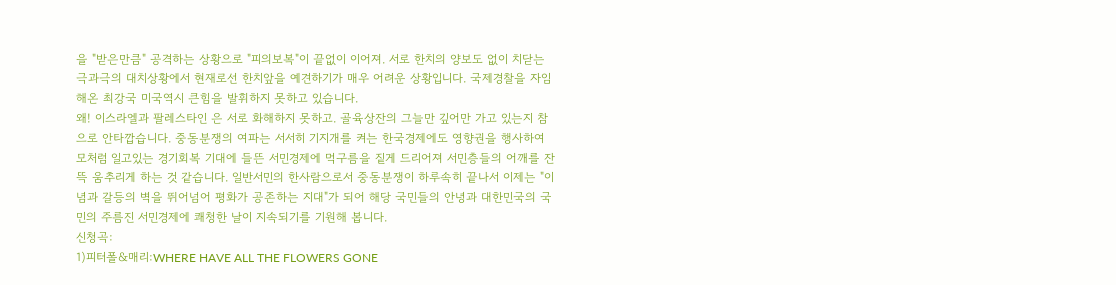을 "받은만큼" 공격하는 상황으로 "피의보복"이 끝없이 이어져. 서로 한치의 양보도 없이 치닫는 극과극의 대치상황에서 현재로선 한치앞을 예견하기가 매우 어려운 상황입니다. 국제경찰을 자임해온 최강국 미국역시 큰힘을 발휘하지 못하고 있습니다.
왜! 이스라엘과 팔레스타인 은 서로 화해하지 못하고. 골육상잔의 그늘만 깊어만 가고 있는지 참으로 안타깝습니다. 중동분쟁의 여파는 서서히 기지개를 켜는 한국경제에도 영향권을 행사하여 모처럼 일고있는 경기회복 기대에 들뜬 서민경제에 먹구름을 짙게 드리어져 서민층들의 어깨를 잔뜩 움추리게 하는 것 같습니다. 일반서민의 한사람으로서 중동분쟁이 하루속히 끝나서 이제는 "이념과 갈등의 벽을 뛰어넘어 평화가 공존하는 지대"가 되어 해당 국민들의 안녕과 대한민국의 국민의 주름진 서민경제에 쾌청한 날이 지속되기를 기원해 봅니다.
신청곡:
1)피터폴&매리:WHERE HAVE ALL THE FLOWERS GONE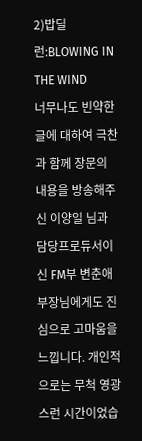2)밥딜런:BLOWING IN THE WIND
너무나도 빈약한 글에 대하여 극찬과 함께 장문의 내용을 방송해주신 이양일 님과 담당프로듀서이신 FM부 변춘애 부장님에게도 진심으로 고마움을 느낍니다. 개인적으로는 무척 영광스런 시간이었습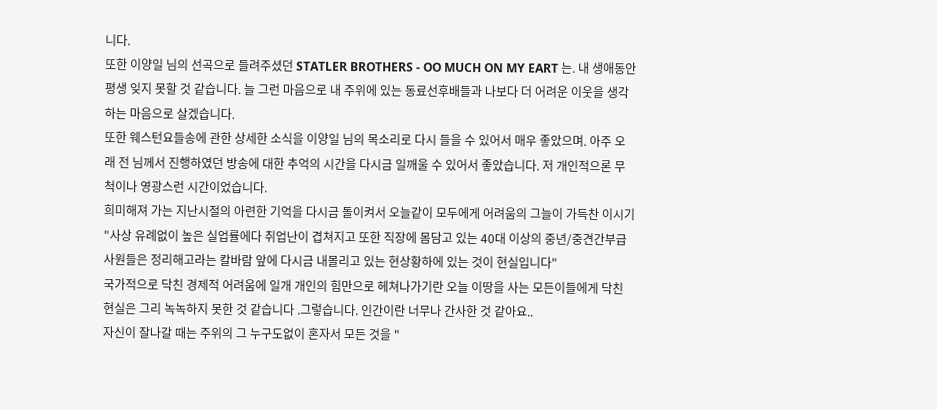니다.
또한 이양일 님의 선곡으로 들려주셨던 STATLER BROTHERS - OO MUCH ON MY EART 는. 내 생애동안 평생 잊지 못할 것 같습니다. 늘 그런 마음으로 내 주위에 있는 동료선후배들과 나보다 더 어려운 이웃을 생각하는 마음으로 살겠습니다.
또한 웨스턴요들송에 관한 상세한 소식을 이양일 님의 목소리로 다시 들을 수 있어서 매우 좋았으며. 아주 오래 전 님께서 진행하였던 방송에 대한 추억의 시간을 다시금 일깨울 수 있어서 좋았습니다. 저 개인적으론 무척이나 영광스런 시간이었습니다.
희미해져 가는 지난시절의 아련한 기억을 다시금 돌이켜서 오늘같이 모두에게 어려움의 그늘이 가득찬 이시기 "사상 유례없이 높은 실업률에다 취업난이 겹쳐지고 또한 직장에 몸담고 있는 40대 이상의 중년/중견간부급 사원들은 정리해고라는 칼바람 앞에 다시금 내몰리고 있는 현상황하에 있는 것이 현실입니다"
국가적으로 닥친 경제적 어려움에 일개 개인의 힘만으로 헤쳐나가기란 오늘 이땅을 사는 모든이들에게 닥친 현실은 그리 녹녹하지 못한 것 같습니다 .그렇습니다. 인간이란 너무나 간사한 것 같아요..
자신이 잘나갈 때는 주위의 그 누구도없이 혼자서 모든 것을 "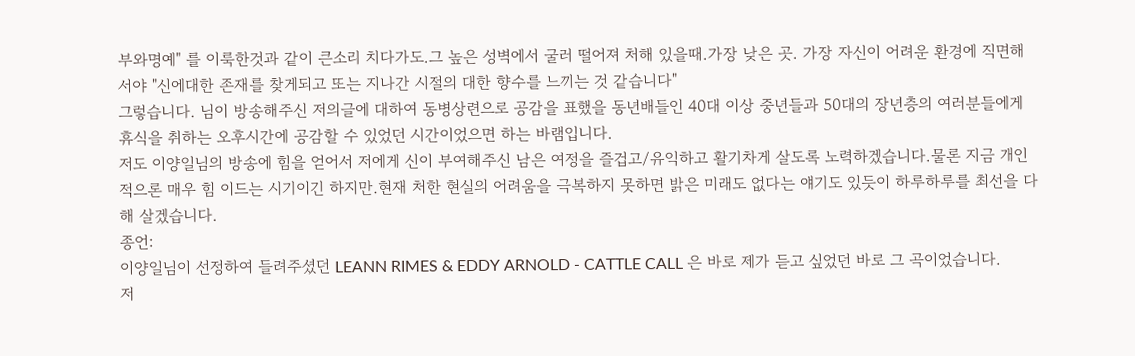부와명예" 를 이룩한것과 같이 큰소리 치다가도.그 높은 성벽에서 굴러 떨어져 처해 있을때.가장 낮은 곳. 가장 자신이 어려운 환경에 직면해서야 "신에대한 존재를 찾게되고 또는 지나간 시절의 대한 향수를 느끼는 것 같습니다"
그렇습니다. 님이 방송해주신 저의글에 대하여 동병상련으로 공감을 표했을 동년배들인 40대 이상 중년들과 50대의 장년층의 여러분들에게 휴식을 취하는 오후시간에 공감할 수 있었던 시간이었으면 하는 바램입니다.
저도 이양일님의 방송에 힘을 얻어서 저에게 신이 부여해주신 남은 여정을 즐겁고/유익하고 활기차게 살도록 노력하겠습니다.물론 지금 개인적으론 매우 힘 이드는 시기이긴 하지만.현재 처한 현실의 어려움을 극복하지 못하면 밝은 미래도 없다는 얘기도 있듯이 하루하루를 최선을 다해 살겠습니다.
종언:
이양일님이 선정하여 들려주셨던 LEANN RIMES & EDDY ARNOLD - CATTLE CALL 은 바로 제가 듣고 싶었던 바로 그 곡이었습니다.
저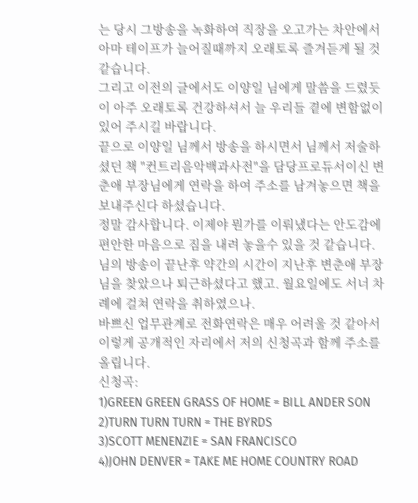는 당시 그방송을 녹화하여 직장을 오고가는 차안에서 아마 테이프가 늘어질때까지 오래토록 즐겨듣게 될 것 같습니다.
그리고 이전의 글에서도 이양일 님에게 말씀을 드렸듯이 아주 오래토록 건강하셔서 늘 우리들 곁에 변함없이 있어 주시길 바랍니다.
끝으로 이양일 님께서 방송을 하시면서 님께서 저술하셨던 책 "컨트리음악백과사전"을 담당프로듀서이신 변춘애 부장님에게 연락을 하여 주소를 남겨놓으면 책을 보내주신다 하셨습니다.
정말 감사합니다. 이제야 뭔가를 이뤄냈다는 안도감에 편안한 마음으로 짐을 내려 놓을수 있을 것 같습니다. 님의 방송이 끝난후 약간의 시간이 지난후 변춘애 부장님을 찾았으나 퇴근하셨다고 했고. 월요일에도 서너 차례에 걸쳐 연락을 취하였으나.
바쁘신 업무관계로 전화연락은 매우 어려울 것 같아서 이렇게 공개적인 자리에서 저의 신청곡과 함께 주소를 올립니다.
신청곡:
1)GREEN GREEN GRASS OF HOME = BILL ANDER SON
2)TURN TURN TURN = THE BYRDS
3)SCOTT MENENZIE = SAN FRANCISCO
4)JOHN DENVER = TAKE ME HOME COUNTRY ROAD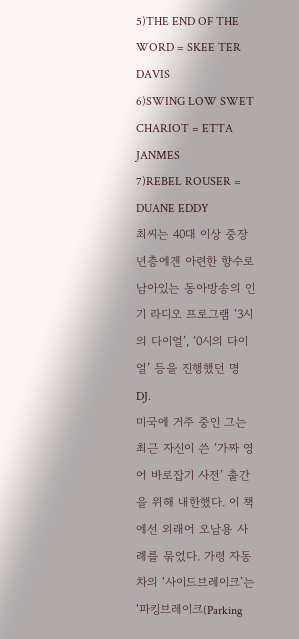5)THE END OF THE WORD = SKEE TER DAVIS
6)SWING LOW SWET CHARIOT = ETTA JANMES
7)REBEL ROUSER = DUANE EDDY
최씨는 40대 이상 중장년층에겐 아련한 향수로 남아있는 동아방송의 인기 라디오 프로그램 ‘3시의 다이얼’, ‘0시의 다이얼’ 등을 진행했던 명 DJ.
미국에 거주 중인 그는 최근 자신이 쓴 ‘가짜 영어 바로잡기 사전’ 출간을 위해 내한했다. 이 책에선 외래어 오남용 사례를 묶었다. 가령 자동차의 ‘사이드브레이크’는 ‘파킹브레이크(Parking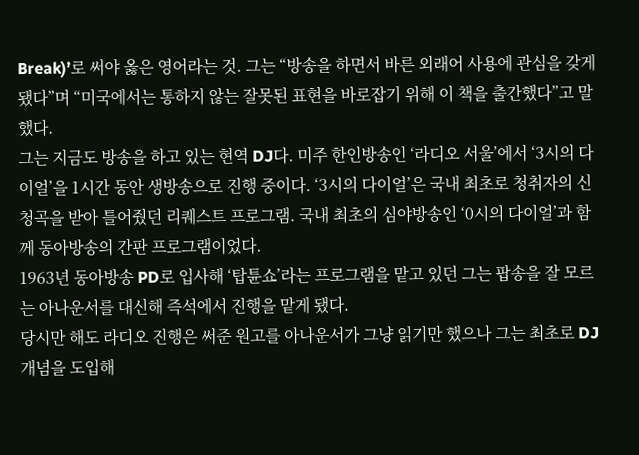Break)’로 써야 옳은 영어라는 것. 그는 “방송을 하면서 바른 외래어 사용에 관심을 갖게 됐다”며 “미국에서는 통하지 않는 잘못된 표현을 바로잡기 위해 이 책을 출간했다”고 말했다.
그는 지금도 방송을 하고 있는 현역 DJ다. 미주 한인방송인 ‘라디오 서울’에서 ‘3시의 다이얼’을 1시간 동안 생방송으로 진행 중이다. ‘3시의 다이얼’은 국내 최초로 청취자의 신청곡을 받아 틀어줬던 리퀘스트 프로그램. 국내 최초의 심야방송인 ‘0시의 다이얼’과 함께 동아방송의 간판 프로그램이었다.
1963년 동아방송 PD로 입사해 ‘탑튠쇼’라는 프로그램을 맡고 있던 그는 팝송을 잘 모르는 아나운서를 대신해 즉석에서 진행을 맡게 됐다.
당시만 해도 라디오 진행은 써준 원고를 아나운서가 그냥 읽기만 했으나 그는 최초로 DJ 개념을 도입해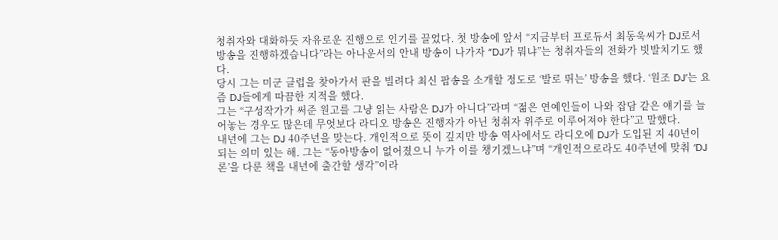청취자와 대화하듯 자유로운 진행으로 인기를 끌었다. 첫 방송에 앞서 “지금부터 프로듀서 최동욱씨가 DJ로서 방송을 진행하겠습니다”라는 아나운서의 안내 방송이 나가자 “DJ가 뭐냐”는 청취자들의 전화가 빗발치기도 했다.
당시 그는 미군 클럽을 찾아가서 판을 빌려다 최신 팝송을 소개할 정도로 ‘발로 뛰는’ 방송을 했다. ‘원조 DJ’는 요즘 DJ들에게 따끔한 지적을 했다.
그는 “구성작가가 써준 원고를 그냥 읽는 사람은 DJ가 아니다”라며 “젊은 연예인들이 나와 잡담 같은 얘기를 늘어놓는 경우도 많은데 무엇보다 라디오 방송은 진행자가 아닌 청취자 위주로 이루어져야 한다”고 말했다.
내년에 그는 DJ 40주년을 맞는다. 개인적으로 뜻이 깊지만 방송 역사에서도 라디오에 DJ가 도입된 지 40년이 되는 의미 있는 해. 그는 “동아방송이 없어졌으니 누가 이를 챙기겠느냐”며 “개인적으로라도 40주년에 맞춰 ‘DJ론’을 다룬 책을 내년에 출간할 생각”이라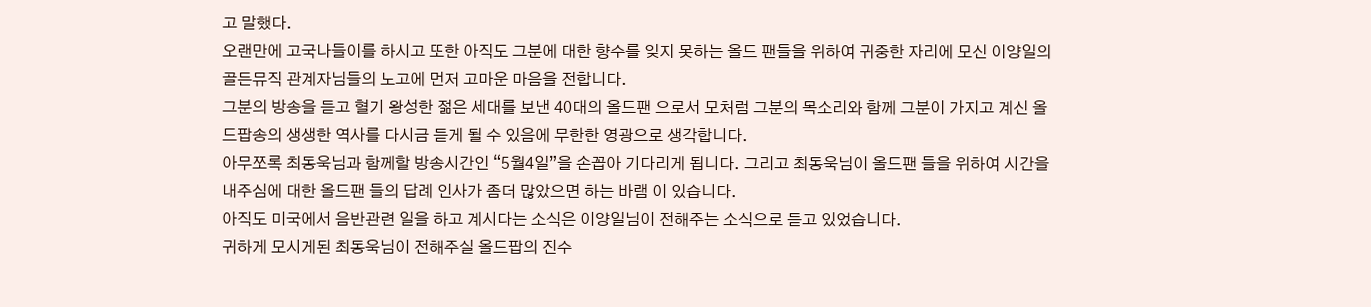고 말했다.
오랜만에 고국나들이를 하시고 또한 아직도 그분에 대한 향수를 잊지 못하는 올드 팬들을 위하여 귀중한 자리에 모신 이양일의 골든뮤직 관계자님들의 노고에 먼저 고마운 마음을 전합니다.
그분의 방송을 듣고 혈기 왕성한 젊은 세대를 보낸 40대의 올드팬 으로서 모처럼 그분의 목소리와 함께 그분이 가지고 계신 올드팝송의 생생한 역사를 다시금 듣게 될 수 있음에 무한한 영광으로 생각합니다.
아무쪼록 최동욱님과 함께할 방송시간인 “5월4일”을 손꼽아 기다리게 됩니다. 그리고 최동욱님이 올드팬 들을 위하여 시간을 내주심에 대한 올드팬 들의 답례 인사가 좀더 많았으면 하는 바램 이 있습니다.
아직도 미국에서 음반관련 일을 하고 계시다는 소식은 이양일님이 전해주는 소식으로 듣고 있었습니다.
귀하게 모시게된 최동욱님이 전해주실 올드팝의 진수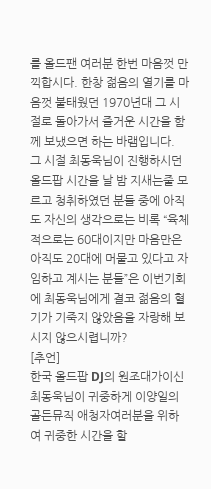를 올드팬 여러분 한번 마음껏 만끽합시다. 한창 젊음의 열기를 마음껏 불태웠던 1970년대 그 시절로 돌아가서 즐거운 시간을 함께 보냈으면 하는 바램입니다.
그 시절 최동욱님이 진행하시던 올드팝 시간을 날 밤 지새는줄 모르고 청취하였던 분들 중에 아직도 자신의 생각으로는 비록 “육체적으로는 60대이지만 마음만은 아직도 20대에 머물고 있다고 자임하고 계시는 분들”은 이번기회에 최동욱님에게 결코 젊음의 혈기가 기죽지 않았음을 자랑해 보시지 않으시렵니까?
[추언]
한국 올드팝 DJ의 원조대가이신 최동욱님이 귀중하게 이양일의 골든뮤직 애청자여러분을 위하여 귀중한 시간을 할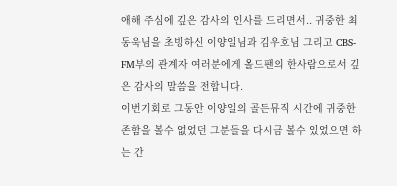애해 주심에 깊은 감사의 인사를 드리면서.. 귀중한 최동욱님을 초빙하신 이양일님과 김우호님 그리고 CBS-FM부의 관계자 여러분에게 올드팬의 한사람으로서 깊은 감사의 말씀을 전합니다.
이번기회로 그동안 이양일의 골든뮤직 시간에 귀중한 존함을 볼수 없었던 그분들을 다시금 볼수 있었으면 하는 간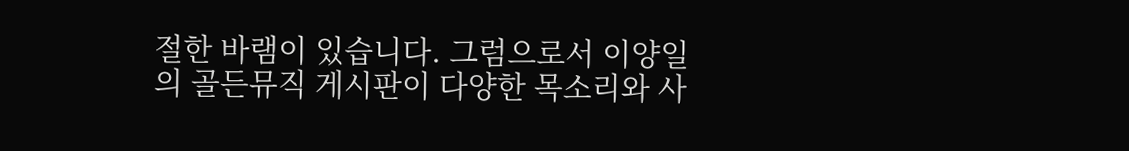절한 바램이 있습니다. 그럼으로서 이양일의 골든뮤직 게시판이 다양한 목소리와 사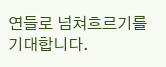연들로 넘쳐흐르기를 기대합니다.